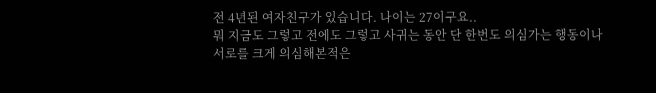전 4년된 여자친구가 있습니다. 나이는 27이구요..
뭐 지금도 그렇고 전에도 그렇고 사귀는 동안 단 한번도 의심가는 행동이나
서로를 크게 의심해본적은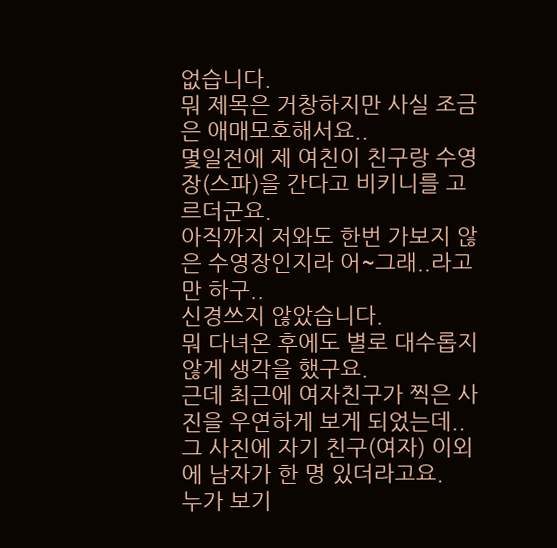없습니다.
뭐 제목은 거창하지만 사실 조금은 애매모호해서요..
몇일전에 제 여친이 친구랑 수영장(스파)을 간다고 비키니를 고르더군요.
아직까지 저와도 한번 가보지 않은 수영장인지라 어~그래..라고만 하구..
신경쓰지 않았습니다.
뭐 다녀온 후에도 별로 대수롭지 않게 생각을 했구요.
근데 최근에 여자친구가 찍은 사진을 우연하게 보게 되었는데..
그 사진에 자기 친구(여자) 이외에 남자가 한 명 있더라고요.
누가 보기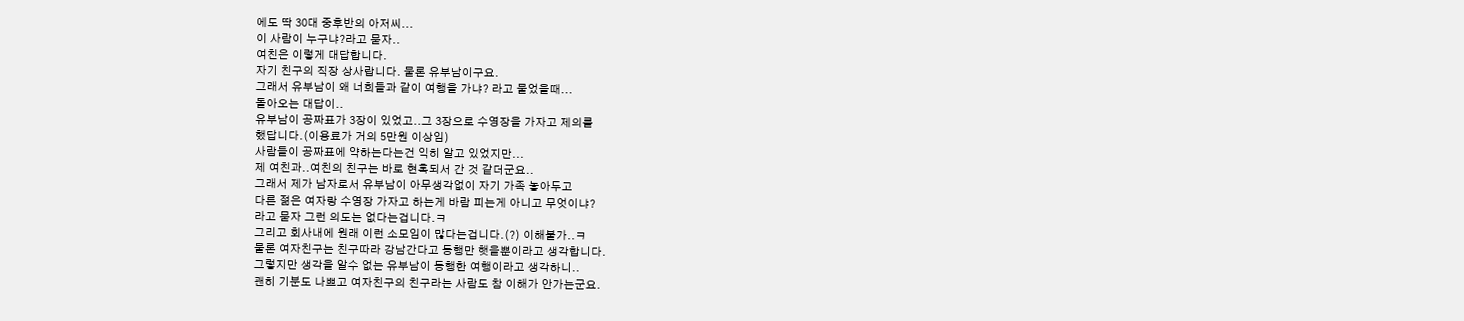에도 딱 30대 중후반의 아저씨...
이 사람이 누구냐?라고 묻자..
여친은 이렇게 대답합니다.
자기 친구의 직장 상사랍니다. 물론 유부남이구요.
그래서 유부남이 왜 너희들과 같이 여행을 가냐? 라고 물었을때...
돌아오는 대답이..
유부남이 공짜표가 3장이 있었고..그 3장으로 수영장을 가자고 제의를
했답니다.(이용료가 거의 5만원 이상임)
사람들이 공짜표에 약하는다는건 익히 알고 있었지만...
제 여친과..여친의 친구는 바로 현혹되서 간 것 같더군요..
그래서 제가 남자로서 유부남이 아무생각없이 자기 가족 놓아두고
다른 젊은 여자랑 수영장 가자고 하는게 바람 피는게 아니고 무엇이냐?
라고 묻자 그런 의도는 없다는겁니다.ㅋ
그리고 회사내에 원래 이런 소모임이 많다는겁니다.(?) 이해불가..ㅋ
물론 여자친구는 친구따라 강남간다고 동행만 햇을뿐이라고 생각합니다.
그렇지만 생각을 알수 없는 유부남이 동행한 여행이라고 생각하니..
괜히 기분도 나쁘고 여자친구의 친구라는 사람도 참 이해가 안가는군요.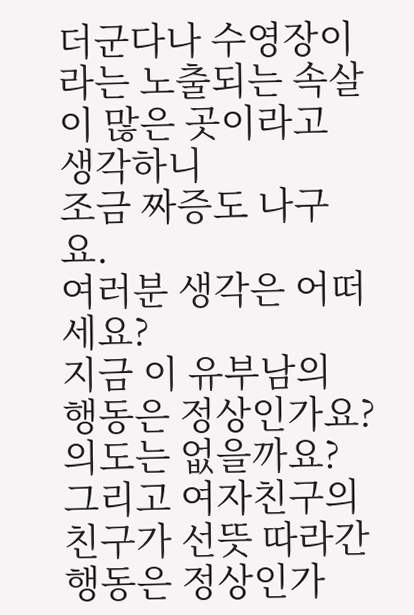더군다나 수영장이라는 노출되는 속살이 많은 곳이라고 생각하니
조금 짜증도 나구요.
여러분 생각은 어떠세요?
지금 이 유부남의 행동은 정상인가요? 의도는 없을까요?
그리고 여자친구의 친구가 선뜻 따라간 행동은 정상인가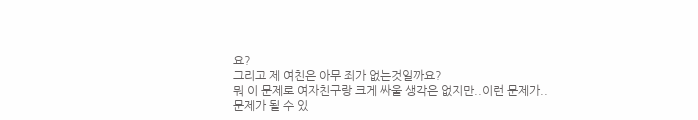요?
그리고 제 여친은 아무 죄가 없는것일까요?
뭐 이 문제로 여자친구랑 크게 싸울 생각은 없지만..이런 문제가..
문제가 될 수 있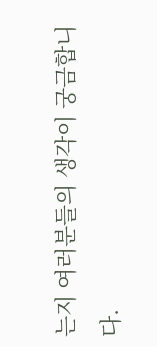는지 여러분들의 생각이 궁금합니다.